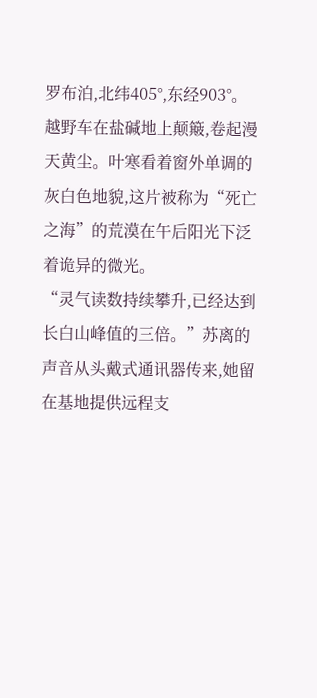罗布泊,北纬405°,东经903°。
越野车在盐碱地上颠簸,卷起漫天黄尘。叶寒看着窗外单调的灰白色地貌,这片被称为“死亡之海”的荒漠在午后阳光下泛着诡异的微光。
“灵气读数持续攀升,已经达到长白山峰值的三倍。”苏离的声音从头戴式通讯器传来,她留在基地提供远程支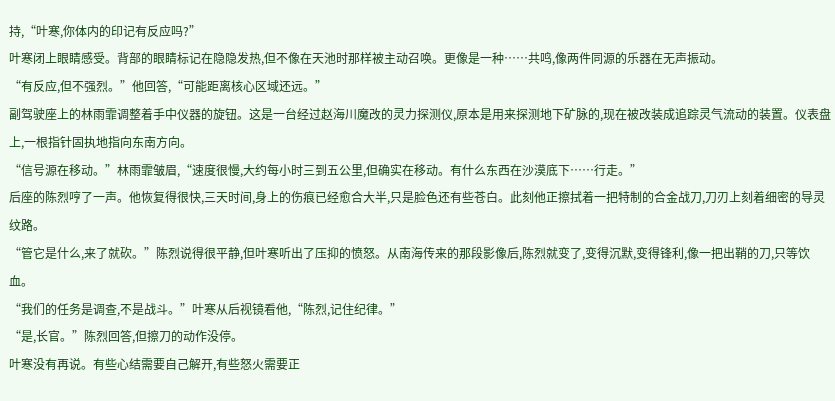持,“叶寒,你体内的印记有反应吗?”
叶寒闭上眼睛感受。背部的眼睛标记在隐隐发热,但不像在天池时那样被主动召唤。更像是一种……共鸣,像两件同源的乐器在无声振动。
“有反应,但不强烈。”他回答,“可能距离核心区域还远。”
副驾驶座上的林雨霏调整着手中仪器的旋钮。这是一台经过赵海川魔改的灵力探测仪,原本是用来探测地下矿脉的,现在被改装成追踪灵气流动的装置。仪表盘上,一根指针固执地指向东南方向。
“信号源在移动。”林雨霏皱眉,“速度很慢,大约每小时三到五公里,但确实在移动。有什么东西在沙漠底下……行走。”
后座的陈烈哼了一声。他恢复得很快,三天时间,身上的伤痕已经愈合大半,只是脸色还有些苍白。此刻他正擦拭着一把特制的合金战刀,刀刃上刻着细密的导灵纹路。
“管它是什么,来了就砍。”陈烈说得很平静,但叶寒听出了压抑的愤怒。从南海传来的那段影像后,陈烈就变了,变得沉默,变得锋利,像一把出鞘的刀,只等饮血。
“我们的任务是调查,不是战斗。”叶寒从后视镜看他,“陈烈,记住纪律。”
“是,长官。”陈烈回答,但擦刀的动作没停。
叶寒没有再说。有些心结需要自己解开,有些怒火需要正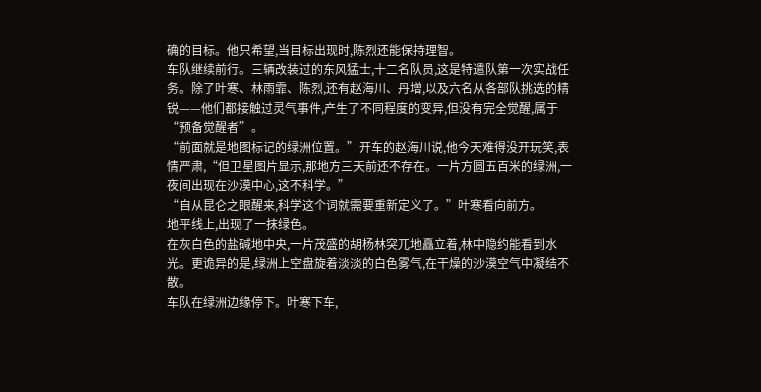确的目标。他只希望,当目标出现时,陈烈还能保持理智。
车队继续前行。三辆改装过的东风猛士,十二名队员,这是特遣队第一次实战任务。除了叶寒、林雨霏、陈烈,还有赵海川、丹增,以及六名从各部队挑选的精锐——他们都接触过灵气事件,产生了不同程度的变异,但没有完全觉醒,属于“预备觉醒者”。
“前面就是地图标记的绿洲位置。”开车的赵海川说,他今天难得没开玩笑,表情严肃,“但卫星图片显示,那地方三天前还不存在。一片方圆五百米的绿洲,一夜间出现在沙漠中心,这不科学。”
“自从昆仑之眼醒来,科学这个词就需要重新定义了。”叶寒看向前方。
地平线上,出现了一抹绿色。
在灰白色的盐碱地中央,一片茂盛的胡杨林突兀地矗立着,林中隐约能看到水光。更诡异的是,绿洲上空盘旋着淡淡的白色雾气,在干燥的沙漠空气中凝结不散。
车队在绿洲边缘停下。叶寒下车,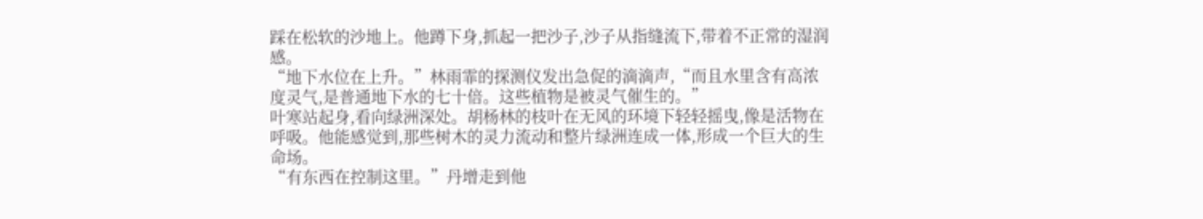踩在松软的沙地上。他蹲下身,抓起一把沙子,沙子从指缝流下,带着不正常的湿润感。
“地下水位在上升。”林雨霏的探测仪发出急促的滴滴声,“而且水里含有高浓度灵气,是普通地下水的七十倍。这些植物是被灵气催生的。”
叶寒站起身,看向绿洲深处。胡杨林的枝叶在无风的环境下轻轻摇曳,像是活物在呼吸。他能感觉到,那些树木的灵力流动和整片绿洲连成一体,形成一个巨大的生命场。
“有东西在控制这里。”丹增走到他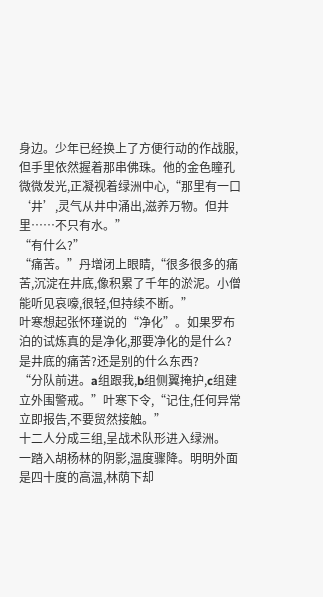身边。少年已经换上了方便行动的作战服,但手里依然握着那串佛珠。他的金色瞳孔微微发光,正凝视着绿洲中心,“那里有一口‘井’,灵气从井中涌出,滋养万物。但井里……不只有水。”
“有什么?”
“痛苦。”丹增闭上眼睛,“很多很多的痛苦,沉淀在井底,像积累了千年的淤泥。小僧能听见哀嚎,很轻,但持续不断。”
叶寒想起张怀瑾说的“净化”。如果罗布泊的试炼真的是净化,那要净化的是什么?是井底的痛苦?还是别的什么东西?
“分队前进。a组跟我,b组侧翼掩护,c组建立外围警戒。”叶寒下令,“记住,任何异常立即报告,不要贸然接触。”
十二人分成三组,呈战术队形进入绿洲。
一踏入胡杨林的阴影,温度骤降。明明外面是四十度的高温,林荫下却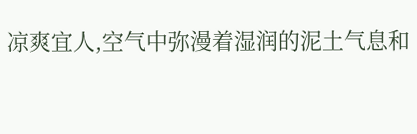凉爽宜人,空气中弥漫着湿润的泥土气息和